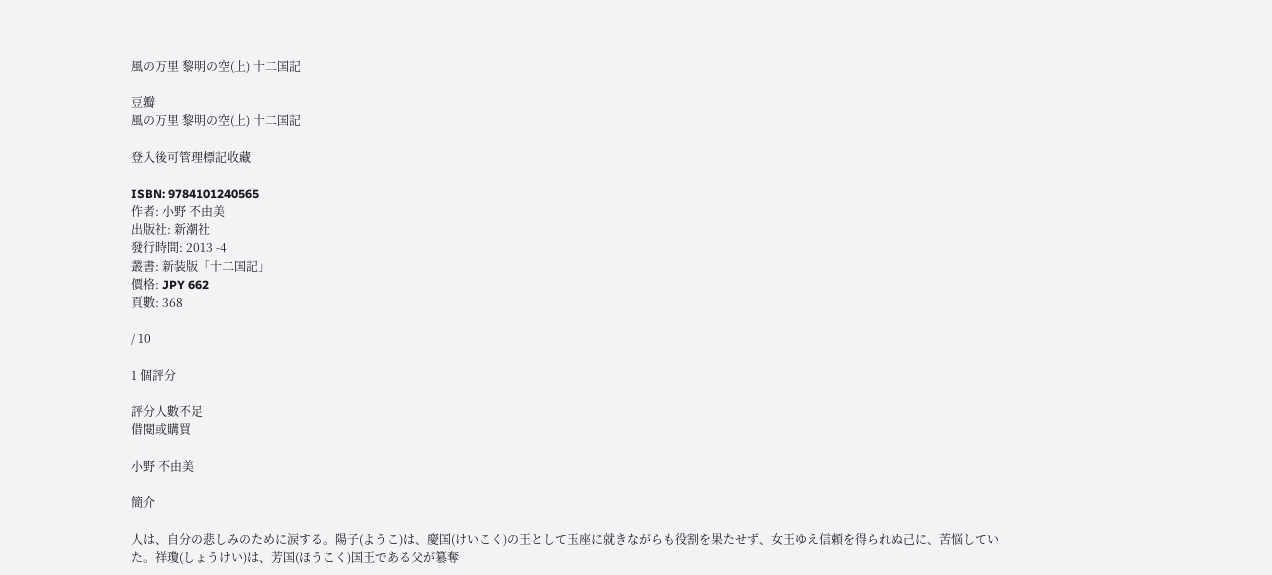風の万里 黎明の空(上) 十二国記

豆瓣
風の万里 黎明の空(上) 十二国記

登入後可管理標記收藏

ISBN: 9784101240565
作者: 小野 不由美
出版社: 新潮社
發行時間: 2013 -4
叢書: 新装版「十二国記」
價格: JPY 662
頁數: 368

/ 10

1 個評分

評分人數不足
借閱或購買

小野 不由美

簡介

人は、自分の悲しみのために涙する。陽子(ようこ)は、慶国(けいこく)の王として玉座に就きながらも役割を果たせず、女王ゆえ信頼を得られぬ己に、苦悩していた。祥瓊(しょうけい)は、芳国(ほうこく)国王である父が簒奪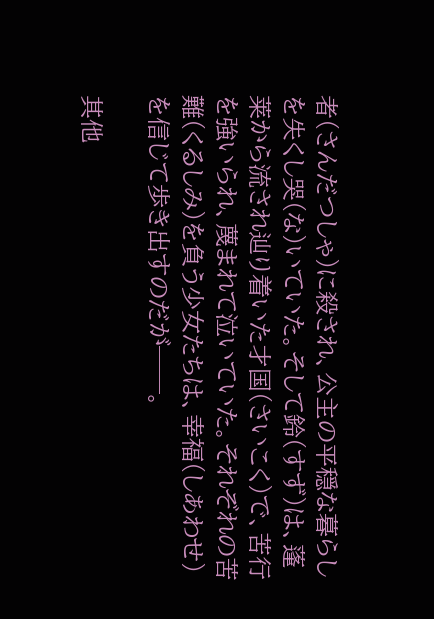者(さんだつしゃ)に殺され、公主の平穏な暮らしを失くし哭(な)いていた。そして鈴(すず)は、蓬莱から流され辿り着いた才国(さいこく)で、苦行を強いられ、蔑まれて泣いていた。それぞれの苦難(くるしみ)を負う少女たちは、幸福(しあわせ)を信じて歩き出すのだが──。

其他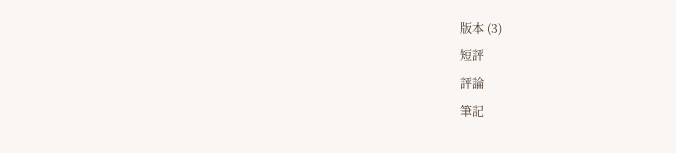版本 (3)
短評
評論
筆記